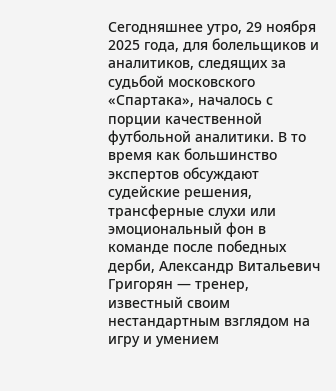Сегодняшнее утро, 29 ноября 2025 года, для болельщиков и аналитиков, следящих за судьбой московского «Спартака», началось с порции качественной футбольной аналитики. В то время как большинство экспертов обсуждают судейские решения, трансферные слухи или эмоциональный фон в команде после победных дерби, Александр Витальевич Григорян — тренер, известный своим нестандартным взглядом на игру и умением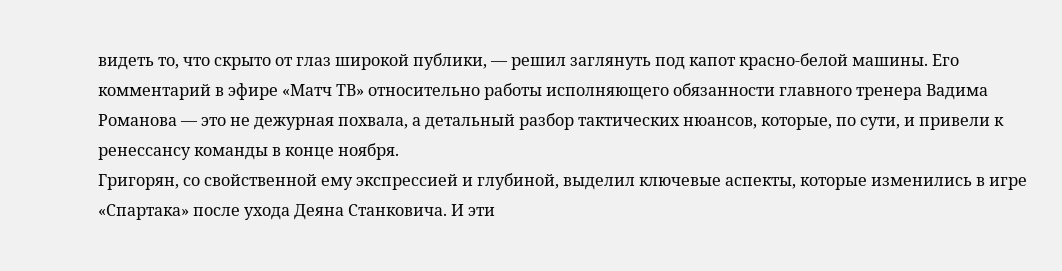видеть то, что скрыто от глаз широкой публики, — решил заглянуть под капот красно-белой машины. Его комментарий в эфире «Матч ТВ» относительно работы исполняющего обязанности главного тренера Вадима Романова — это не дежурная похвала, а детальный разбор тактических нюансов, которые, по сути, и привели к ренессансу команды в конце ноября.
Григорян, со свойственной ему экспрессией и глубиной, выделил ключевые аспекты, которые изменились в игре «Спартака» после ухода Деяна Станковича. И эти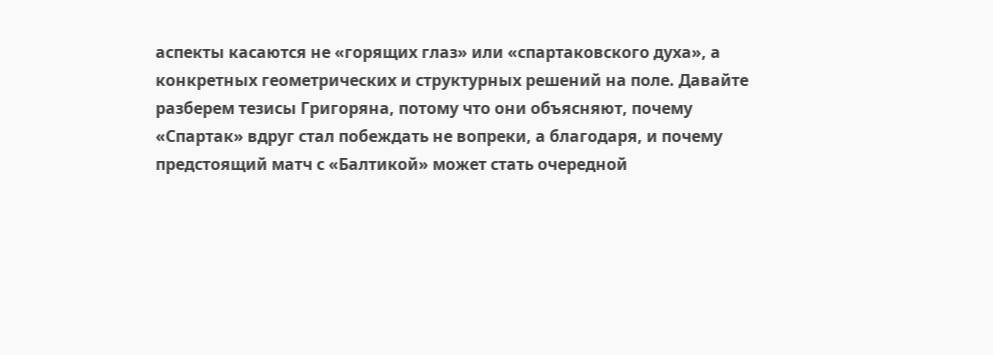аспекты касаются не «горящих глаз» или «спартаковского духа», а конкретных геометрических и структурных решений на поле. Давайте разберем тезисы Григоряна, потому что они объясняют, почему «Спартак» вдруг стал побеждать не вопреки, а благодаря, и почему предстоящий матч с «Балтикой» может стать очередной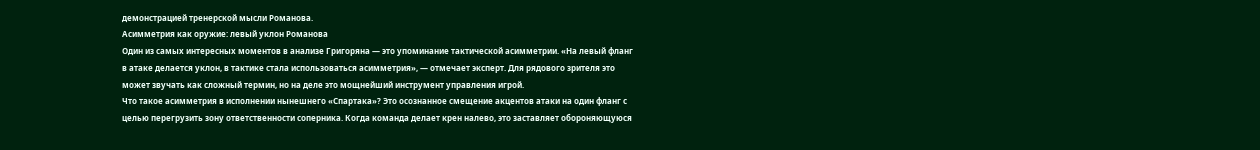демонстрацией тренерской мысли Романова.
Асимметрия как оружие: левый уклон Романова
Один из самых интересных моментов в анализе Григоряна — это упоминание тактической асимметрии. «На левый фланг в атаке делается уклон, в тактике стала использоваться асимметрия», — отмечает эксперт. Для рядового зрителя это может звучать как сложный термин, но на деле это мощнейший инструмент управления игрой.
Что такое асимметрия в исполнении нынешнего «Спартака»? Это осознанное смещение акцентов атаки на один фланг с целью перегрузить зону ответственности соперника. Когда команда делает крен налево, это заставляет обороняющуюся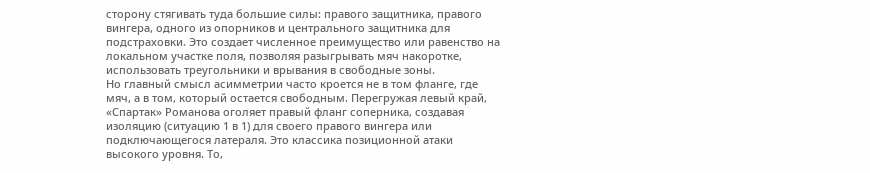сторону стягивать туда большие силы: правого защитника, правого вингера, одного из опорников и центрального защитника для подстраховки. Это создает численное преимущество или равенство на локальном участке поля, позволяя разыгрывать мяч накоротке, использовать треугольники и врывания в свободные зоны.
Но главный смысл асимметрии часто кроется не в том фланге, где мяч, а в том, который остается свободным. Перегружая левый край, «Спартак» Романова оголяет правый фланг соперника, создавая изоляцию (ситуацию 1 в 1) для своего правого вингера или подключающегося латераля. Это классика позиционной атаки высокого уровня. То,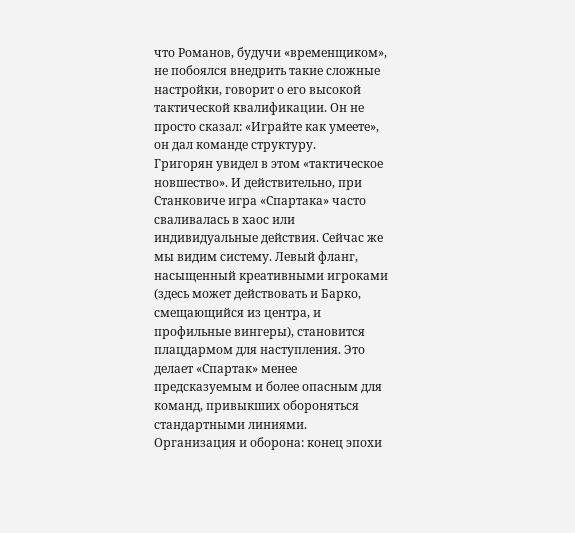что Романов, будучи «временщиком», не побоялся внедрить такие сложные настройки, говорит о его высокой тактической квалификации. Он не просто сказал: «Играйте как умеете», он дал команде структуру.
Григорян увидел в этом «тактическое новшество». И действительно, при Станковиче игра «Спартака» часто сваливалась в хаос или индивидуальные действия. Сейчас же мы видим систему. Левый фланг, насыщенный креативными игроками (здесь может действовать и Барко, смещающийся из центра, и профильные вингеры), становится плацдармом для наступления. Это делает «Спартак» менее предсказуемым и более опасным для команд, привыкших обороняться стандартными линиями.
Организация и оборона: конец эпохи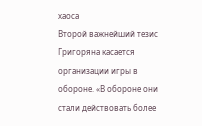хаоса
Второй важнейший тезис Григоряна касается организации игры в обороне. «В обороне они стали действовать более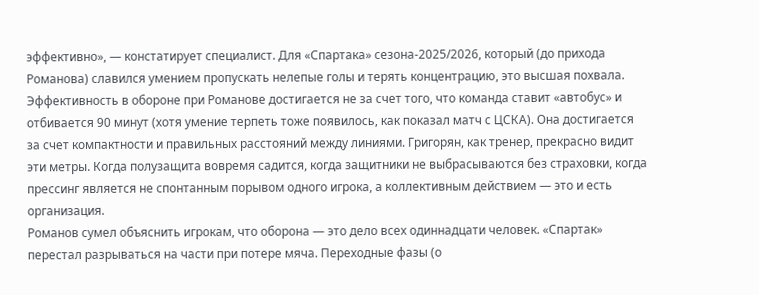эффективно», — констатирует специалист. Для «Спартака» сезона-2025/2026, который (до прихода Романова) славился умением пропускать нелепые голы и терять концентрацию, это высшая похвала.
Эффективность в обороне при Романове достигается не за счет того, что команда ставит «автобус» и отбивается 90 минут (хотя умение терпеть тоже появилось, как показал матч с ЦСКА). Она достигается за счет компактности и правильных расстояний между линиями. Григорян, как тренер, прекрасно видит эти метры. Когда полузащита вовремя садится, когда защитники не выбрасываются без страховки, когда прессинг является не спонтанным порывом одного игрока, а коллективным действием — это и есть организация.
Романов сумел объяснить игрокам, что оборона — это дело всех одиннадцати человек. «Спартак» перестал разрываться на части при потере мяча. Переходные фазы (о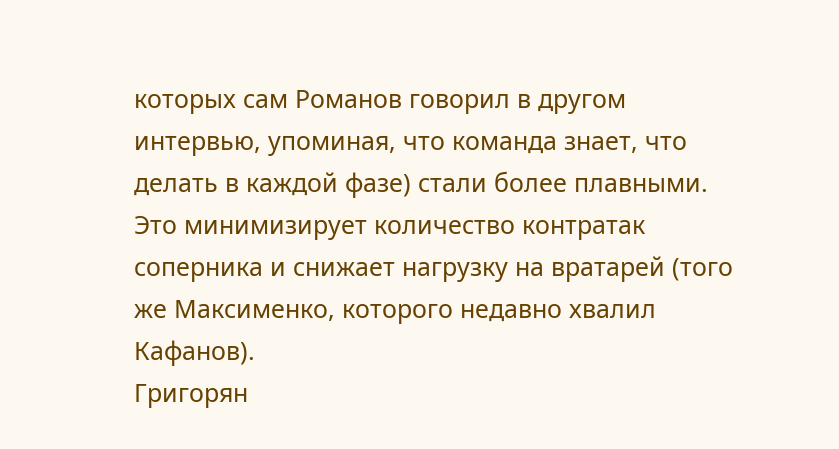которых сам Романов говорил в другом интервью, упоминая, что команда знает, что делать в каждой фазе) стали более плавными. Это минимизирует количество контратак соперника и снижает нагрузку на вратарей (того же Максименко, которого недавно хвалил Кафанов).
Григорян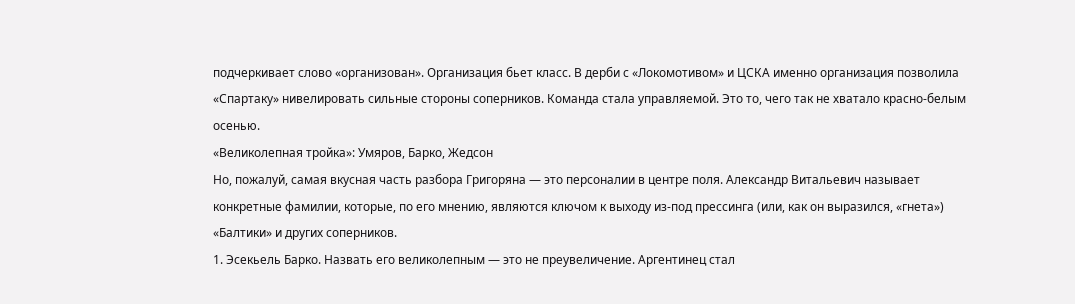подчеркивает слово «организован». Организация бьет класс. В дерби с «Локомотивом» и ЦСКА именно организация позволила «Спартаку» нивелировать сильные стороны соперников. Команда стала управляемой. Это то, чего так не хватало красно-белым осенью.
«Великолепная тройка»: Умяров, Барко, Жедсон
Но, пожалуй, самая вкусная часть разбора Григоряна — это персоналии в центре поля. Александр Витальевич называет конкретные фамилии, которые, по его мнению, являются ключом к выходу из-под прессинга (или, как он выразился, «гнета») «Балтики» и других соперников.
1. Эсекьель Барко. Назвать его великолепным — это не преувеличение. Аргентинец стал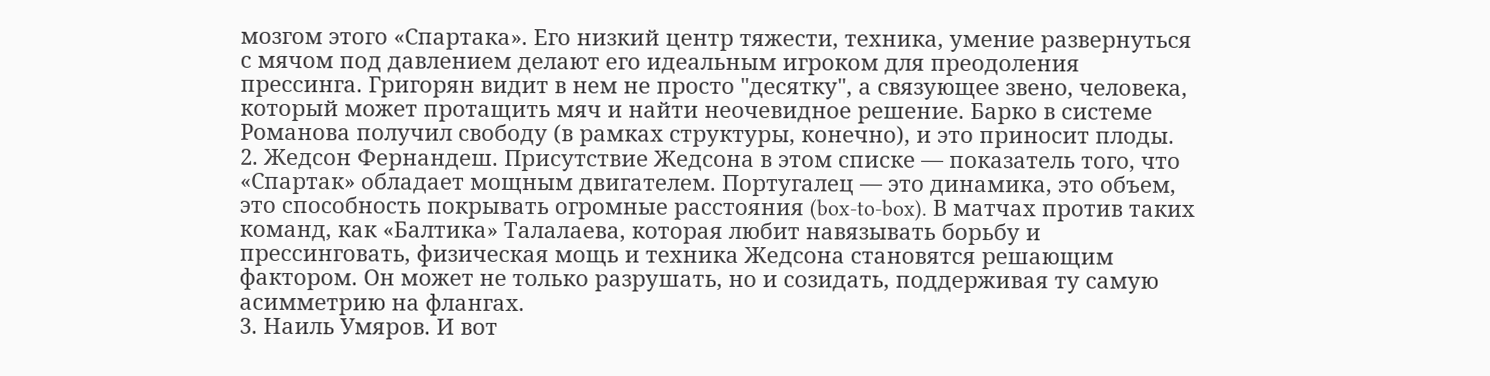мозгом этого «Спартака». Его низкий центр тяжести, техника, умение развернуться с мячом под давлением делают его идеальным игроком для преодоления прессинга. Григорян видит в нем не просто "десятку", а связующее звено, человека, который может протащить мяч и найти неочевидное решение. Барко в системе Романова получил свободу (в рамках структуры, конечно), и это приносит плоды.
2. Жедсон Фернандеш. Присутствие Жедсона в этом списке — показатель того, что «Спартак» обладает мощным двигателем. Португалец — это динамика, это объем, это способность покрывать огромные расстояния (box-to-box). В матчах против таких команд, как «Балтика» Талалаева, которая любит навязывать борьбу и прессинговать, физическая мощь и техника Жедсона становятся решающим фактором. Он может не только разрушать, но и созидать, поддерживая ту самую асимметрию на флангах.
3. Наиль Умяров. И вот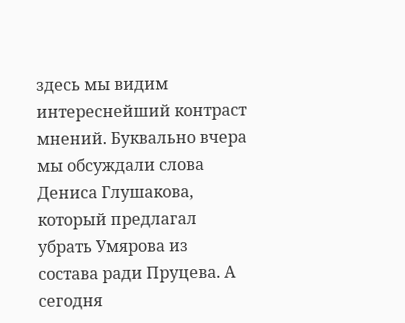здесь мы видим интереснейший контраст мнений. Буквально вчера мы обсуждали слова Дениса Глушакова, который предлагал убрать Умярова из состава ради Пруцева. А сегодня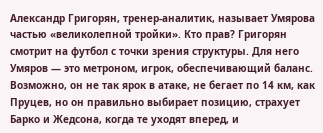Александр Григорян, тренер-аналитик, называет Умярова частью «великолепной тройки». Кто прав? Григорян смотрит на футбол с точки зрения структуры. Для него Умяров — это метроном, игрок, обеспечивающий баланс. Возможно, он не так ярок в атаке, не бегает по 14 км, как Пруцев, но он правильно выбирает позицию, страхует Барко и Жедсона, когда те уходят вперед, и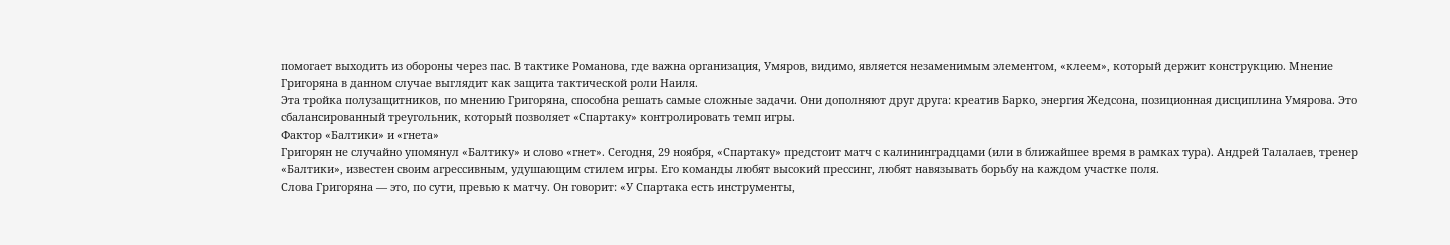помогает выходить из обороны через пас. В тактике Романова, где важна организация, Умяров, видимо, является незаменимым элементом, «клеем», который держит конструкцию. Мнение Григоряна в данном случае выглядит как защита тактической роли Наиля.
Эта тройка полузащитников, по мнению Григоряна, способна решать самые сложные задачи. Они дополняют друг друга: креатив Барко, энергия Жедсона, позиционная дисциплина Умярова. Это сбалансированный треугольник, который позволяет «Спартаку» контролировать темп игры.
Фактор «Балтики» и «гнета»
Григорян не случайно упомянул «Балтику» и слово «гнет». Сегодня, 29 ноября, «Спартаку» предстоит матч с калининградцами (или в ближайшее время в рамках тура). Андрей Талалаев, тренер «Балтики», известен своим агрессивным, удушающим стилем игры. Его команды любят высокий прессинг, любят навязывать борьбу на каждом участке поля.
Слова Григоряна — это, по сути, превью к матчу. Он говорит: «У Спартака есть инструменты,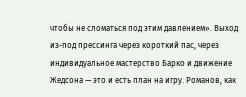чтобы не сломаться под этим давлением». Выход из-под прессинга через короткий пас, через индивидуальное мастерство Барко и движение Жедсона — это и есть план на игру. Романов, как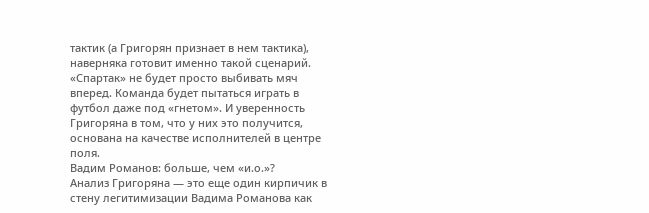тактик (а Григорян признает в нем тактика), наверняка готовит именно такой сценарий.
«Спартак» не будет просто выбивать мяч вперед. Команда будет пытаться играть в футбол даже под «гнетом». И уверенность Григоряна в том, что у них это получится, основана на качестве исполнителей в центре поля.
Вадим Романов: больше, чем «и.о.»?
Анализ Григоряна — это еще один кирпичик в стену легитимизации Вадима Романова как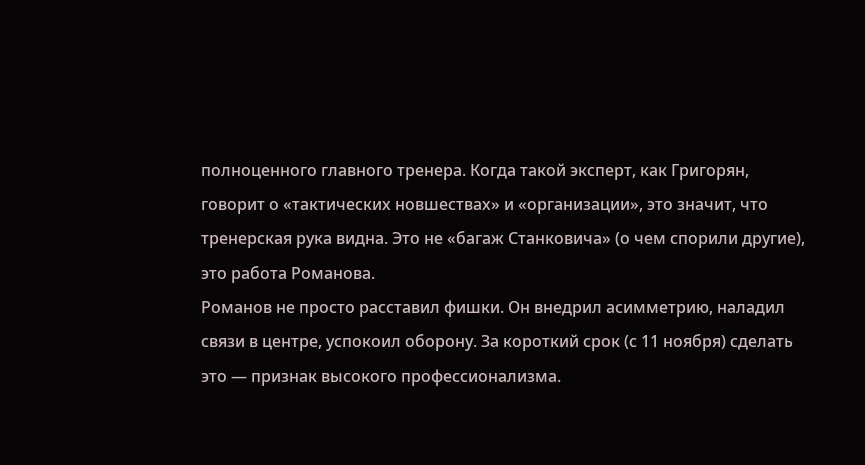полноценного главного тренера. Когда такой эксперт, как Григорян, говорит о «тактических новшествах» и «организации», это значит, что тренерская рука видна. Это не «багаж Станковича» (о чем спорили другие), это работа Романова.
Романов не просто расставил фишки. Он внедрил асимметрию, наладил связи в центре, успокоил оборону. За короткий срок (с 11 ноября) сделать это — признак высокого профессионализма.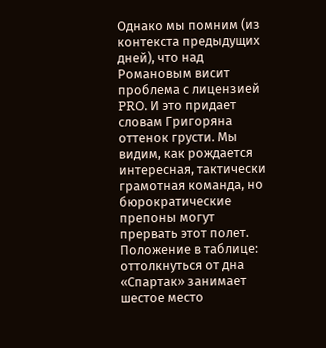Однако мы помним (из контекста предыдущих дней), что над Романовым висит проблема с лицензией PRO. И это придает словам Григоряна оттенок грусти. Мы видим, как рождается интересная, тактически грамотная команда, но бюрократические препоны могут прервать этот полет.
Положение в таблице: оттолкнуться от дна
«Спартак» занимает шестое место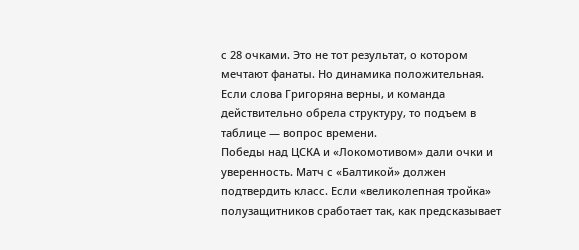с 28 очками. Это не тот результат, о котором мечтают фанаты. Но динамика положительная. Если слова Григоряна верны, и команда действительно обрела структуру, то подъем в таблице — вопрос времени.
Победы над ЦСКА и «Локомотивом» дали очки и уверенность. Матч с «Балтикой» должен подтвердить класс. Если «великолепная тройка» полузащитников сработает так, как предсказывает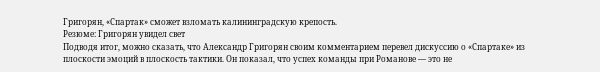Григорян, «Спартак» сможет взломать калининградскую крепость.
Резюме: Григорян увидел свет
Подводя итог, можно сказать, что Александр Григорян своим комментарием перевел дискуссию о «Спартаке» из плоскости эмоций в плоскость тактики. Он показал, что успех команды при Романове — это не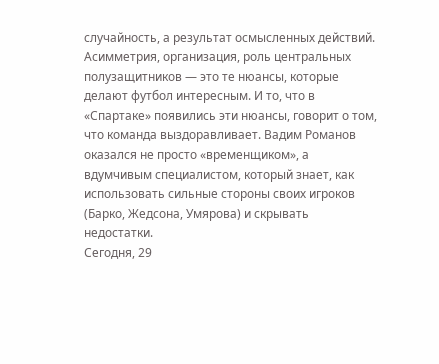случайность, а результат осмысленных действий.
Асимметрия, организация, роль центральных полузащитников — это те нюансы, которые делают футбол интересным. И то, что в «Спартаке» появились эти нюансы, говорит о том, что команда выздоравливает. Вадим Романов оказался не просто «временщиком», а вдумчивым специалистом, который знает, как использовать сильные стороны своих игроков (Барко, Жедсона, Умярова) и скрывать недостатки.
Сегодня, 29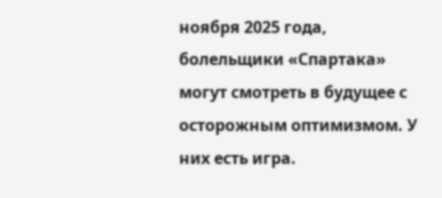ноября 2025 года, болельщики «Спартака» могут смотреть в будущее с осторожным оптимизмом. У них есть игра.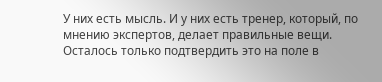У них есть мысль. И у них есть тренер, который, по мнению экспертов, делает правильные вещи. Осталось только подтвердить это на поле в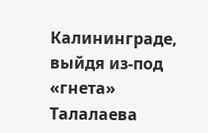Калининграде, выйдя из-под «гнета» Талалаева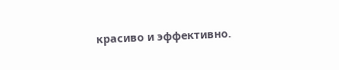красиво и эффективно.